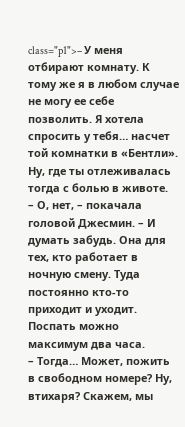class="p1">– У меня отбирают комнату. К тому же я в любом случае не могу ее себе позволить. Я хотела спросить у тебя… насчет той комнатки в «Бентли». Ну, где ты отлеживалась тогда с болью в животе.
– О, нет, – покачала головой Джесмин. – И думать забудь. Она для тех, кто работает в ночную смену. Туда постоянно кто-то приходит и уходит.
Поспать можно максимум два часа.
– Тогда… Может, пожить в свободном номере? Ну, втихаря? Скажем, мы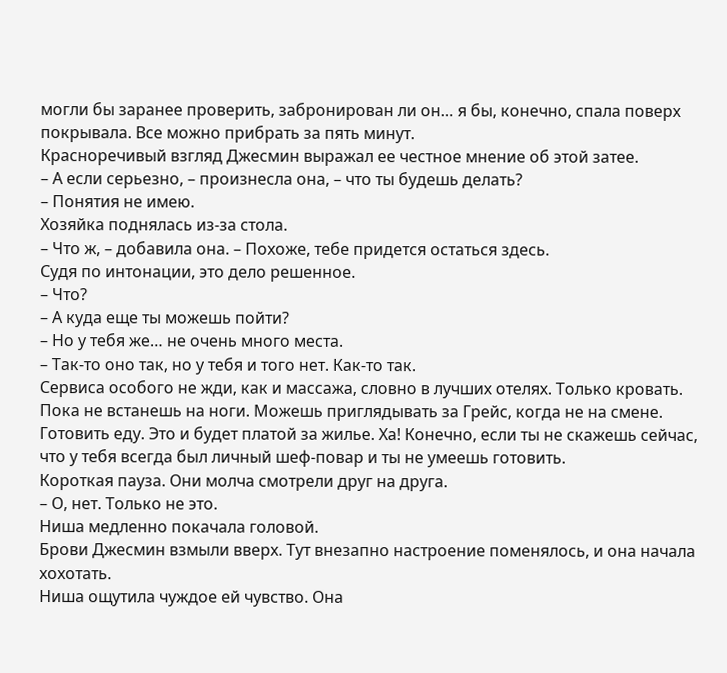могли бы заранее проверить, забронирован ли он… я бы, конечно, спала поверх покрывала. Все можно прибрать за пять минут.
Красноречивый взгляд Джесмин выражал ее честное мнение об этой затее.
– А если серьезно, – произнесла она, – что ты будешь делать?
– Понятия не имею.
Хозяйка поднялась из-за стола.
– Что ж, – добавила она. – Похоже, тебе придется остаться здесь.
Судя по интонации, это дело решенное.
– Что?
– А куда еще ты можешь пойти?
– Но у тебя же… не очень много места.
– Так-то оно так, но у тебя и того нет. Как-то так.
Сервиса особого не жди, как и массажа, словно в лучших отелях. Только кровать. Пока не встанешь на ноги. Можешь приглядывать за Грейс, когда не на смене. Готовить еду. Это и будет платой за жилье. Ха! Конечно, если ты не скажешь сейчас, что у тебя всегда был личный шеф-повар и ты не умеешь готовить.
Короткая пауза. Они молча смотрели друг на друга.
– О, нет. Только не это.
Ниша медленно покачала головой.
Брови Джесмин взмыли вверх. Тут внезапно настроение поменялось, и она начала хохотать.
Ниша ощутила чуждое ей чувство. Она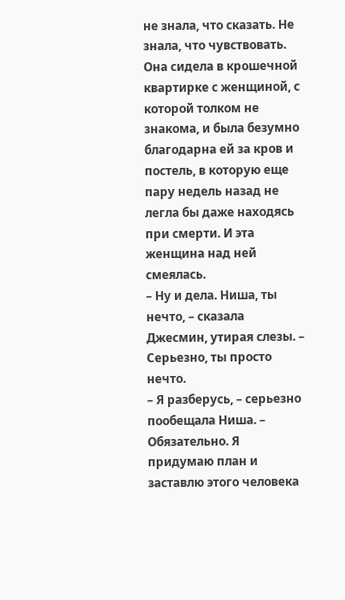не знала, что сказать. Не знала, что чувствовать. Она сидела в крошечной квартирке с женщиной, с которой толком не знакома, и была безумно благодарна ей за кров и постель, в которую еще пару недель назад не легла бы даже находясь при смерти. И эта женщина над ней смеялась.
– Ну и дела. Ниша, ты нечто, – сказала Джесмин, утирая слезы. – Серьезно, ты просто нечто.
– Я разберусь, – серьезно пообещала Ниша. – Обязательно. Я придумаю план и заставлю этого человека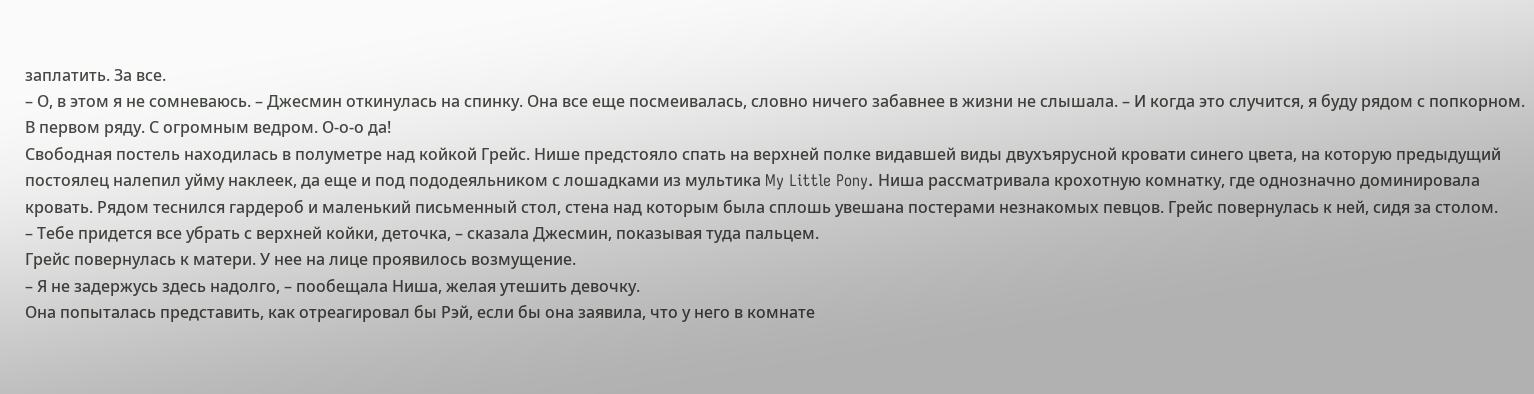заплатить. За все.
– О, в этом я не сомневаюсь. – Джесмин откинулась на спинку. Она все еще посмеивалась, словно ничего забавнее в жизни не слышала. – И когда это случится, я буду рядом с попкорном. В первом ряду. С огромным ведром. О-о-о да!
Свободная постель находилась в полуметре над койкой Грейс. Нише предстояло спать на верхней полке видавшей виды двухъярусной кровати синего цвета, на которую предыдущий постоялец налепил уйму наклеек, да еще и под пододеяльником с лошадками из мультика My Little Pony. Ниша рассматривала крохотную комнатку, где однозначно доминировала кровать. Рядом теснился гардероб и маленький письменный стол, стена над которым была сплошь увешана постерами незнакомых певцов. Грейс повернулась к ней, сидя за столом.
– Тебе придется все убрать с верхней койки, деточка, – сказала Джесмин, показывая туда пальцем.
Грейс повернулась к матери. У нее на лице проявилось возмущение.
– Я не задержусь здесь надолго, – пообещала Ниша, желая утешить девочку.
Она попыталась представить, как отреагировал бы Рэй, если бы она заявила, что у него в комнате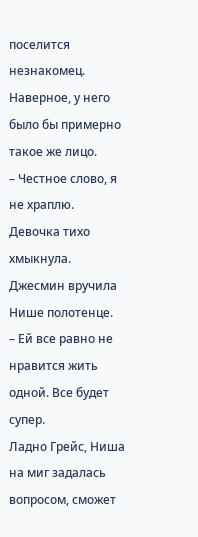поселится незнакомец. Наверное, у него было бы примерно такое же лицо.
– Честное слово, я не храплю.
Девочка тихо хмыкнула.
Джесмин вручила Нише полотенце.
– Ей все равно не нравится жить одной. Все будет супер.
Ладно Грейс, Ниша на миг задалась вопросом, сможет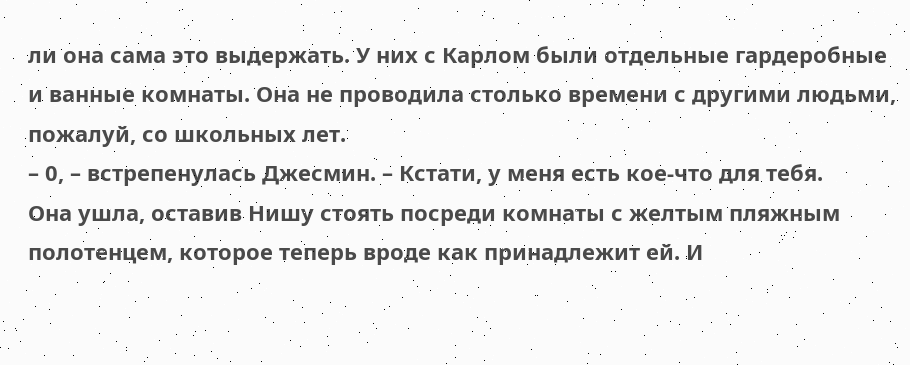ли она сама это выдержать. У них с Карлом были отдельные гардеробные и ванные комнаты. Она не проводила столько времени с другими людьми, пожалуй, со школьных лет.
– 0, – встрепенулась Джесмин. – Кстати, у меня есть кое-что для тебя.
Она ушла, оставив Нишу стоять посреди комнаты с желтым пляжным полотенцем, которое теперь вроде как принадлежит ей. И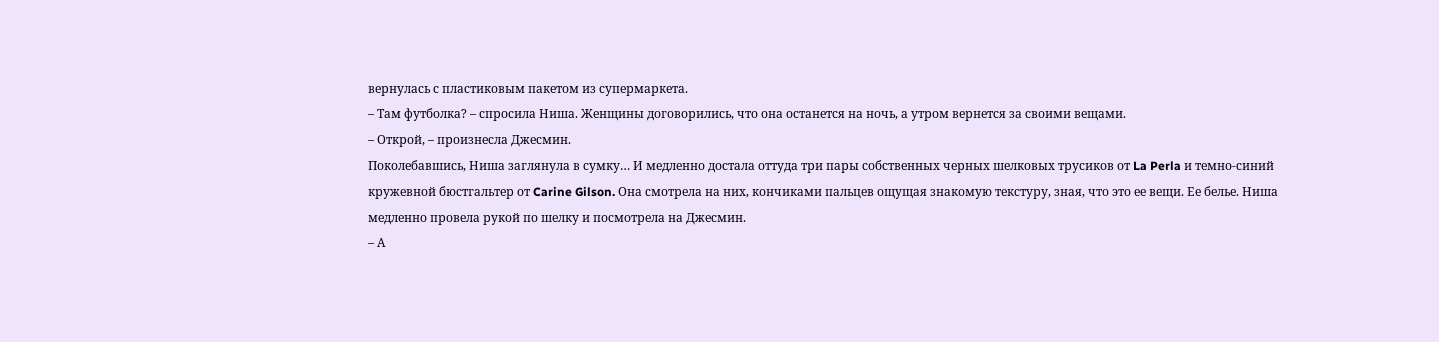вернулась с пластиковым пакетом из супермаркета.
– Там футболка? – спросила Ниша. Женщины договорились, что она останется на ночь, а утром вернется за своими вещами.
– Открой, – произнесла Джесмин.
Поколебавшись, Ниша заглянула в сумку… И медленно достала оттуда три пары собственных черных шелковых трусиков от La Perla и темно-синий кружевной бюстгальтер от Carine Gilson. Она смотрела на них, кончиками пальцев ощущая знакомую текстуру, зная, что это ее вещи. Ее белье. Ниша медленно провела рукой по шелку и посмотрела на Джесмин.
– А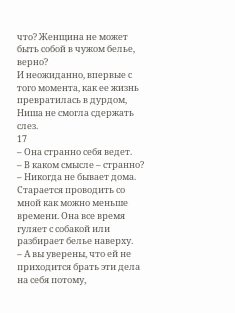что? Женщина не может быть собой в чужом белье, верно?
И неожиданно, впервые с того момента, как ее жизнь превратилась в дурдом, Ниша не смогла сдержать слез.
17
– Она странно себя ведет.
– В каком смысле – странно?
– Никогда не бывает дома. Старается проводить со мной как можно меньше времени. Она все время гуляет с собакой или разбирает белье наверху.
– А вы уверены, что ей не приходится брать эти дела на себя потому,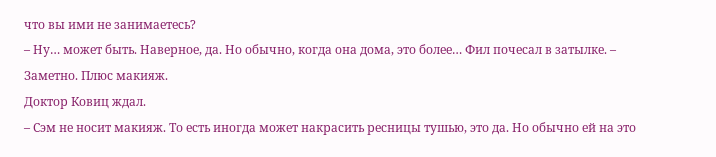что вы ими не занимаетесь?
– Ну… может быть. Наверное, да. Но обычно, когда она дома, это более… Фил почесал в затылке. – Заметно. Плюс макияж.
Доктор Ковиц ждал.
– Сэм не носит макияж. То есть иногда может накрасить ресницы тушью, это да. Но обычно ей на это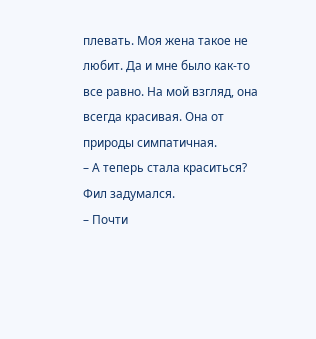плевать. Моя жена такое не любит. Да и мне было как-то все равно. На мой взгляд, она всегда красивая. Она от природы симпатичная.
– А теперь стала краситься?
Фил задумался.
– Почти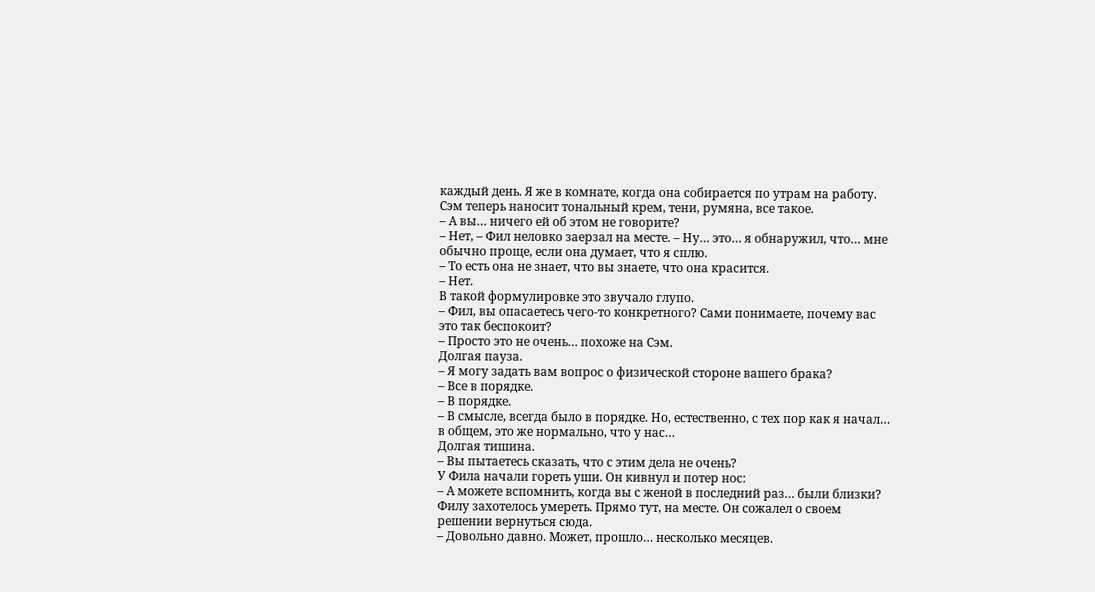каждый день. Я же в комнате, когда она собирается по утрам на работу. Сэм теперь наносит тональный крем, тени, румяна, все такое.
– А вы… ничего ей об этом не говорите?
– Нет, – Фил неловко заерзал на месте. – Ну… это… я обнаружил, что… мне обычно проще, если она думает, что я сплю.
– То есть она не знает, что вы знаете, что она красится.
– Нет.
В такой формулировке это звучало глупо.
– Фил, вы опасаетесь чего-то конкретного? Сами понимаете, почему вас это так беспокоит?
– Просто это не очень… похоже на Сэм.
Долгая пауза.
– Я могу задать вам вопрос о физической стороне вашего брака?
– Все в порядке.
– В порядке.
– В смысле, всегда было в порядке. Но, естественно, с тех пор как я начал… в общем, это же нормально, что у нас…
Долгая тишина.
– Вы пытаетесь сказать, что с этим дела не очень?
У Фила начали гореть уши. Он кивнул и потер нос:
– А можете вспомнить, когда вы с женой в последний раз… были близки?
Филу захотелось умереть. Прямо тут, на месте. Он сожалел о своем решении вернуться сюда.
– Довольно давно. Может, прошло… несколько месяцев.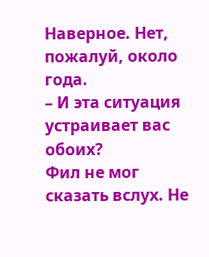Наверное. Нет, пожалуй, около года.
– И эта ситуация устраивает вас обоих?
Фил не мог сказать вслух. Не